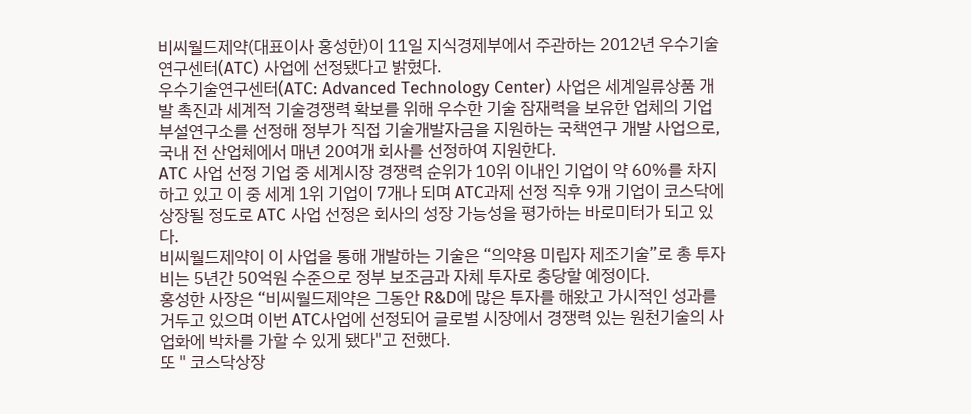비씨월드제약(대표이사 홍성한)이 11일 지식경제부에서 주관하는 2012년 우수기술연구센터(ATC) 사업에 선정됐다고 밝혔다.
우수기술연구센터(ATC: Advanced Technology Center) 사업은 세계일류상품 개발 촉진과 세계적 기술경쟁력 확보를 위해 우수한 기술 잠재력을 보유한 업체의 기업부설연구소를 선정해 정부가 직접 기술개발자금을 지원하는 국책연구 개발 사업으로, 국내 전 산업체에서 매년 20여개 회사를 선정하여 지원한다.
ATC 사업 선정 기업 중 세계시장 경쟁력 순위가 10위 이내인 기업이 약 60%를 차지하고 있고 이 중 세계 1위 기업이 7개나 되며 ATC과제 선정 직후 9개 기업이 코스닥에 상장될 정도로 ATC 사업 선정은 회사의 성장 가능성을 평가하는 바로미터가 되고 있다.
비씨월드제약이 이 사업을 통해 개발하는 기술은 “의약용 미립자 제조기술”로 총 투자비는 5년간 50억원 수준으로 정부 보조금과 자체 투자로 충당할 예정이다.
홍성한 사장은 “비씨월드제약은 그동안 R&D에 많은 투자를 해왔고 가시적인 성과를 거두고 있으며 이번 ATC사업에 선정되어 글로벌 시장에서 경쟁력 있는 원천기술의 사업화에 박차를 가할 수 있게 됐다"고 전했다.
또 " 코스닥상장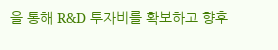을 통해 R&D 투자비를 확보하고 향후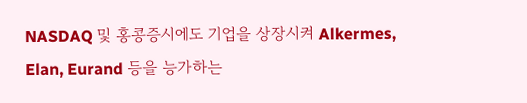NASDAQ 및 홍콩증시에도 기업을 상장시켜 Alkermes, Elan, Eurand 등을 능가하는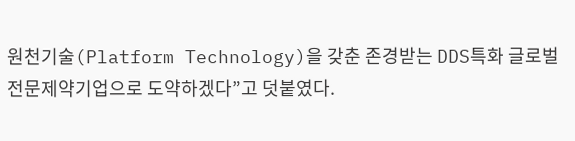원천기술(Platform Technology)을 갖춘 존경받는 DDS특화 글로벌 전문제약기업으로 도약하겠다”고 덧붙였다.